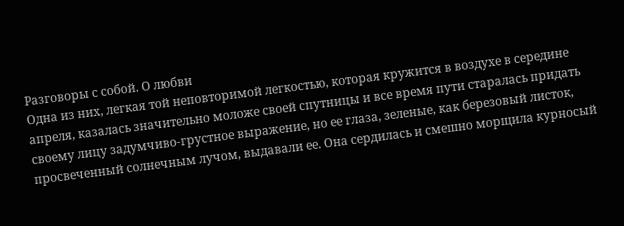Разговоры с собой. О любви
Одна из них, легкая той неповторимой легкостью, которая кружится в воздухе в середине апреля, казалась значительно моложе своей спутницы и все время пути старалась придать своему лицу задумчиво-грустное выражение, но ее глаза, зеленые, как березовый листок, просвеченный солнечным лучом, выдавали ее. Она сердилась и смешно морщила курносый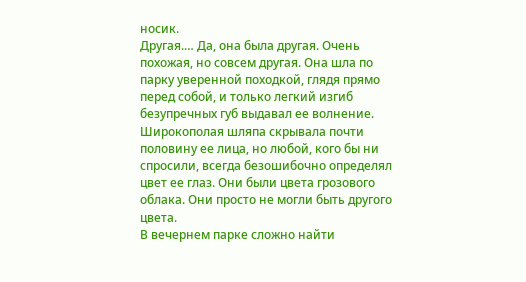носик.
Другая.… Да, она была другая. Очень похожая, но совсем другая. Она шла по парку уверенной походкой, глядя прямо перед собой, и только легкий изгиб безупречных губ выдавал ее волнение. Широкополая шляпа скрывала почти половину ее лица, но любой, кого бы ни спросили, всегда безошибочно определял цвет ее глаз. Они были цвета грозового облака. Они просто не могли быть другого цвета.
В вечернем парке сложно найти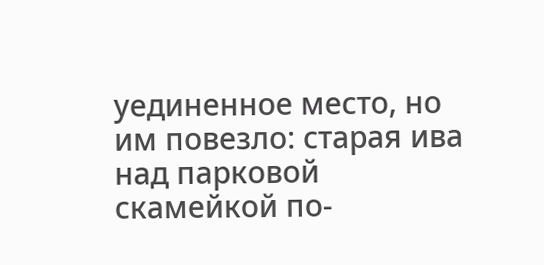уединенное место, но им повезло: старая ива над парковой скамейкой по-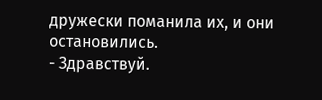дружески поманила их, и они остановились.
- Здравствуй.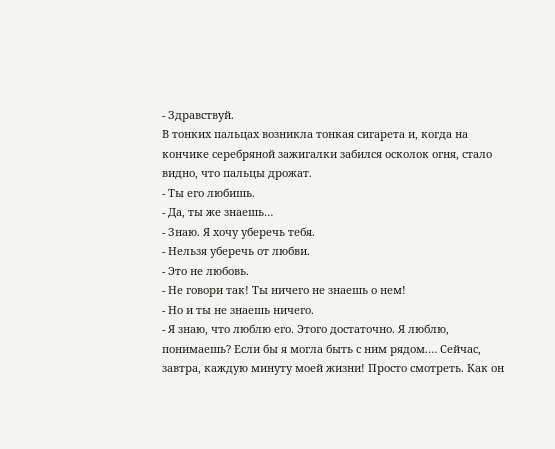- Здравствуй.
В тонких пальцах возникла тонкая сигарета и, когда на кончике серебряной зажигалки забился осколок огня, стало видно, что пальцы дрожат.
- Ты его любишь.
- Да, ты же знаешь…
- Знаю. Я хочу уберечь тебя.
- Нельзя уберечь от любви.
- Это не любовь.
- Не говори так! Ты ничего не знаешь о нем!
- Но и ты не знаешь ничего.
- Я знаю, что люблю его. Этого достаточно. Я люблю, понимаешь? Если бы я могла быть с ним рядом.… Сейчас, завтра, каждую минуту моей жизни! Просто смотреть. Как он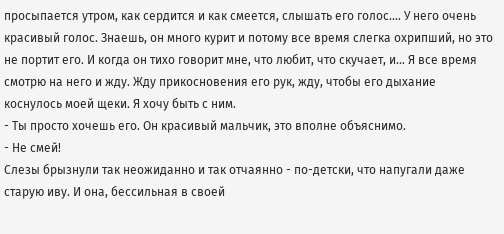просыпается утром, как сердится и как смеется, слышать его голос.… У него очень красивый голос. Знаешь, он много курит и потому все время слегка охрипший, но это не портит его. И когда он тихо говорит мне, что любит, что скучает, и… Я все время смотрю на него и жду. Жду прикосновения его рук, жду, чтобы его дыхание коснулось моей щеки. Я хочу быть с ним.
- Ты просто хочешь его. Он красивый мальчик, это вполне объяснимо.
- Не смей!
Слезы брызнули так неожиданно и так отчаянно - по-детски, что напугали даже старую иву. И она, бессильная в своей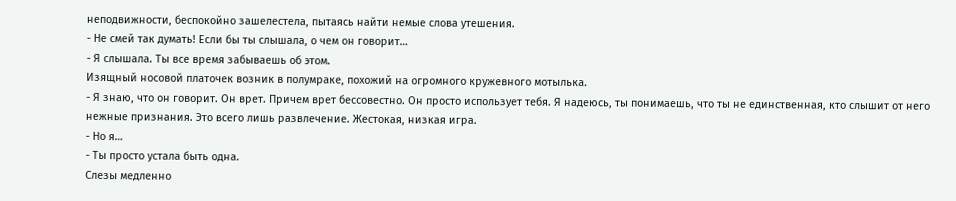неподвижности, беспокойно зашелестела, пытаясь найти немые слова утешения.
- Не смей так думать! Если бы ты слышала, о чем он говорит…
- Я слышала. Ты все время забываешь об этом.
Изящный носовой платочек возник в полумраке, похожий на огромного кружевного мотылька.
- Я знаю, что он говорит. Он врет. Причем врет бессовестно. Он просто использует тебя. Я надеюсь, ты понимаешь, что ты не единственная, кто слышит от него нежные признания. Это всего лишь развлечение. Жестокая, низкая игра.
- Но я…
- Ты просто устала быть одна.
Слезы медленно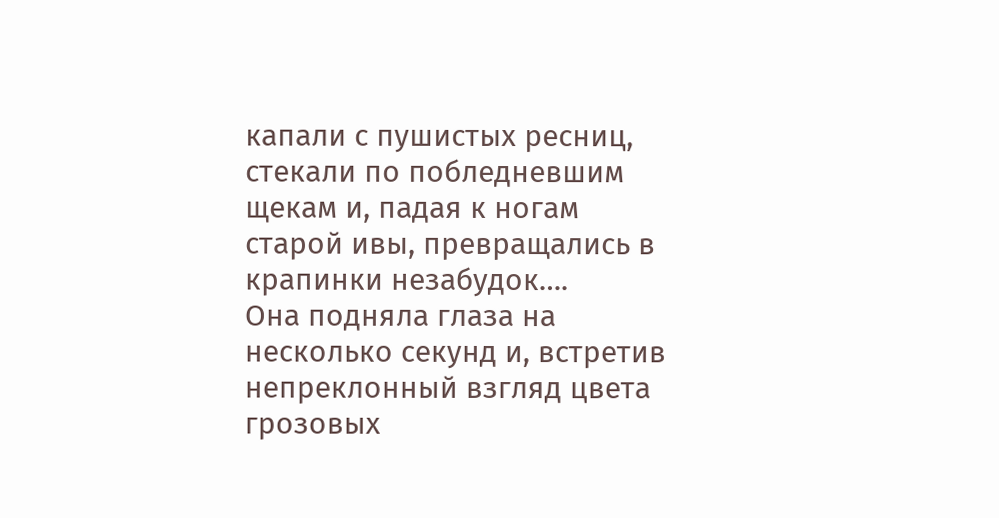капали с пушистых ресниц, стекали по побледневшим щекам и, падая к ногам старой ивы, превращались в крапинки незабудок….
Она подняла глаза на несколько секунд и, встретив непреклонный взгляд цвета грозовых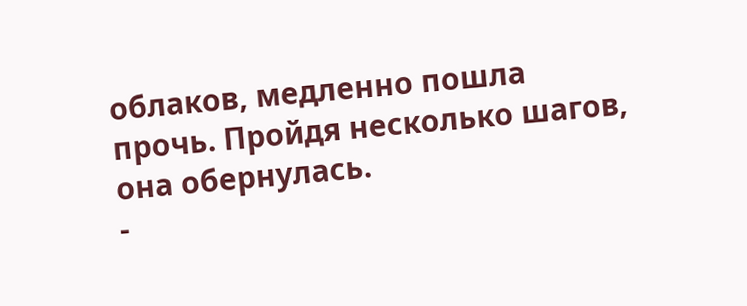облаков, медленно пошла прочь. Пройдя несколько шагов, она обернулась.
-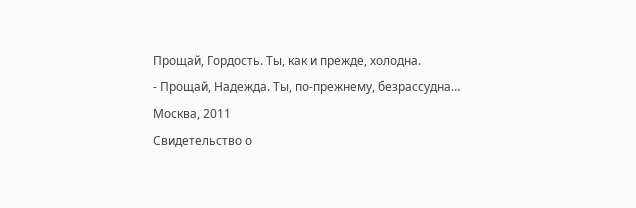Прощай, Гордость. Ты, как и прежде, холодна.
- Прощай, Надежда. Ты, по-прежнему, безрассудна…
Москва, 2011
Свидетельство о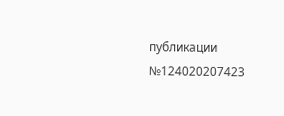публикации №124020207423